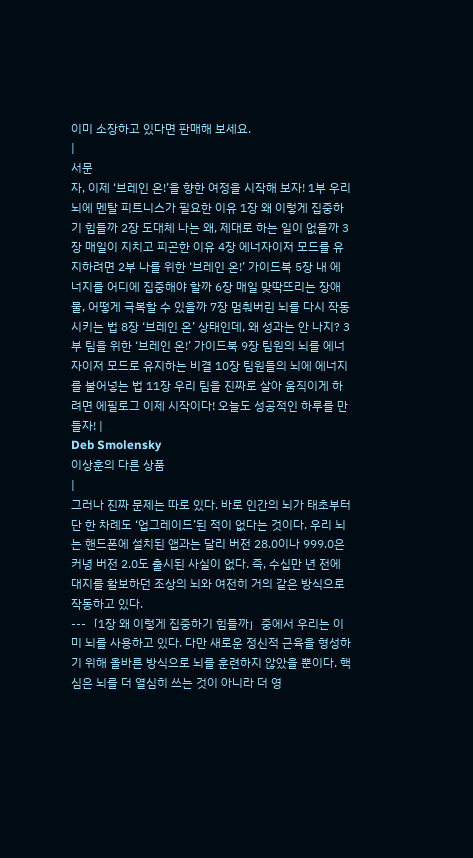이미 소장하고 있다면 판매해 보세요.
|
서문
자, 이제 ‘브레인 온!’을 향한 여정을 시작해 보자! 1부 우리 뇌에 멘탈 피트니스가 필요한 이유 1장 왜 이렇게 집중하기 힘들까 2장 도대체 나는 왜, 제대로 하는 일이 없을까 3장 매일이 지치고 피곤한 이유 4장 에너자이저 모드를 유지하려면 2부 나를 위한 ‘브레인 온!’ 가이드북 5장 내 에너지를 어디에 집중해야 할까 6장 매일 맞딱뜨리는 장애물, 어떻게 극복할 수 있을까 7장 멈춰버린 뇌를 다시 작동시키는 법 8장 ‘브레인 온’ 상태인데, 왜 성과는 안 나지? 3부 팀을 위한 ‘브레인 온!’ 가이드북 9장 팀원의 뇌를 에너자이저 모드로 유지하는 비결 10장 팀원들의 뇌에 에너지를 불어넣는 법 11장 우리 팀을 진짜로 살아 움직이게 하려면 에필로그 이제 시작이다! 오늘도 성공적인 하루를 만들자! |
Deb Smolensky
이상훈의 다른 상품
|
그러나 진짜 문제는 따로 있다. 바로 인간의 뇌가 태초부터 단 한 차례도 ‘업그레이드’된 적이 없다는 것이다. 우리 뇌는 핸드폰에 설치된 앱과는 달리 버전 28.0이나 999.0은커녕 버전 2.0도 출시된 사실이 없다. 즉, 수십만 년 전에 대지를 활보하던 조상의 뇌와 여전히 거의 같은 방식으로 작동하고 있다.
---「1장 왜 이렇게 집중하기 힘들까」중에서 우리는 이미 뇌를 사용하고 있다. 다만 새로운 정신적 근육을 형성하기 위해 올바른 방식으로 뇌를 훈련하지 않았을 뿐이다. 핵심은 뇌를 더 열심히 쓰는 것이 아니라 더 영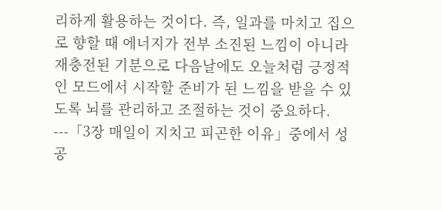리하게 활용하는 것이다. 즉, 일과를 마치고 집으로 향할 때 에너지가 전부 소진된 느낌이 아니라 재충전된 기분으로 다음날에도 오늘처럼 긍정적인 모드에서 시작할 준비가 된 느낌을 받을 수 있도록 뇌를 관리하고 조절하는 것이 중요하다. ---「3장 매일이 지치고 피곤한 이유」중에서 성공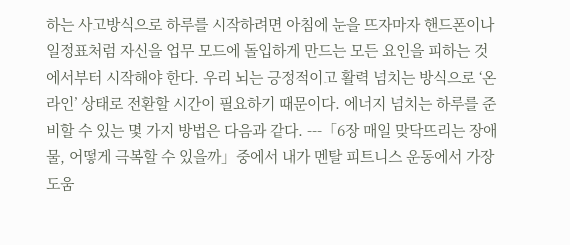하는 사고방식으로 하루를 시작하려면 아침에 눈을 뜨자마자 핸드폰이나 일정표처럼 자신을 업무 모드에 돌입하게 만드는 모든 요인을 피하는 것에서부터 시작해야 한다. 우리 뇌는 긍정적이고 활력 넘치는 방식으로 ‘온라인’ 상태로 전환할 시간이 필요하기 때문이다. 에너지 넘치는 하루를 준비할 수 있는 몇 가지 방법은 다음과 같다. ---「6장 매일 맞닥뜨리는 장애물, 어떻게 극복할 수 있을까」중에서 내가 멘탈 피트니스 운동에서 가장 도움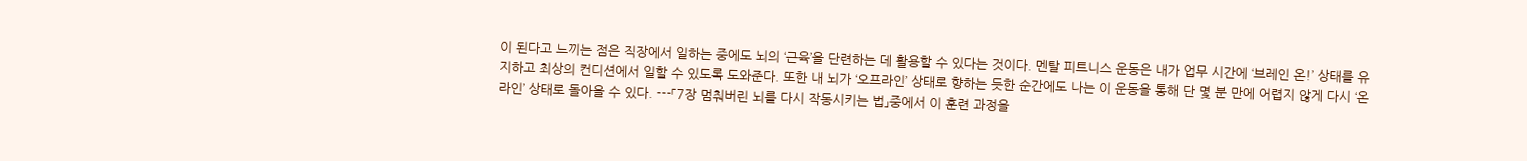이 된다고 느끼는 점은 직장에서 일하는 중에도 뇌의 ‘근육’을 단련하는 데 활용할 수 있다는 것이다. 멘탈 피트니스 운동은 내가 업무 시간에 ‘브레인 온!’ 상태를 유지하고 최상의 컨디션에서 일할 수 있도록 도와준다. 또한 내 뇌가 ‘오프라인’ 상태로 향하는 듯한 순간에도 나는 이 운동을 통해 단 몇 분 만에 어렵지 않게 다시 ‘온라인’ 상태로 돌아올 수 있다. ---「7장 멈춰버린 뇌를 다시 작동시키는 법」중에서 이 훈련 과정을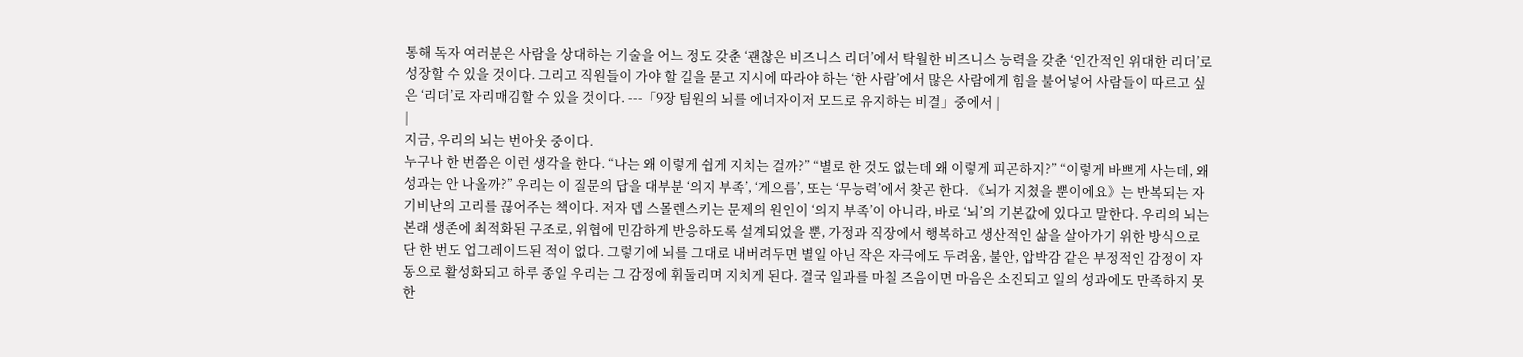통해 독자 여러분은 사람을 상대하는 기술을 어느 정도 갖춘 ‘괜찮은 비즈니스 리더’에서 탁월한 비즈니스 능력을 갖춘 ‘인간적인 위대한 리더’로 성장할 수 있을 것이다. 그리고 직원들이 가야 할 길을 묻고 지시에 따라야 하는 ‘한 사람’에서 많은 사람에게 힘을 불어넣어 사람들이 따르고 싶은 ‘리더’로 자리매김할 수 있을 것이다. ---「9장 팀원의 뇌를 에너자이저 모드로 유지하는 비결」중에서 |
|
지금, 우리의 뇌는 번아웃 중이다.
누구나 한 번쯤은 이런 생각을 한다. “나는 왜 이렇게 쉽게 지치는 걸까?” “별로 한 것도 없는데 왜 이렇게 피곤하지?” “이렇게 바쁘게 사는데, 왜 성과는 안 나올까?” 우리는 이 질문의 답을 대부분 ‘의지 부족’, ‘게으름’, 또는 ‘무능력’에서 찾곤 한다. 《뇌가 지쳤을 뿐이에요》는 반복되는 자기비난의 고리를 끊어주는 책이다. 저자 뎁 스몰렌스키는 문제의 원인이 ‘의지 부족’이 아니라, 바로 ‘뇌’의 기본값에 있다고 말한다. 우리의 뇌는 본래 생존에 최적화된 구조로, 위협에 민감하게 반응하도록 설계되었을 뿐, 가정과 직장에서 행복하고 생산적인 삶을 살아가기 위한 방식으로 단 한 번도 업그레이드된 적이 없다. 그렇기에 뇌를 그대로 내버려두면 별일 아닌 작은 자극에도 두려움, 불안, 압박감 같은 부정적인 감정이 자동으로 활성화되고 하루 종일 우리는 그 감정에 휘둘리며 지치게 된다. 결국 일과를 마칠 즈음이면 마음은 소진되고 일의 성과에도 만족하지 못한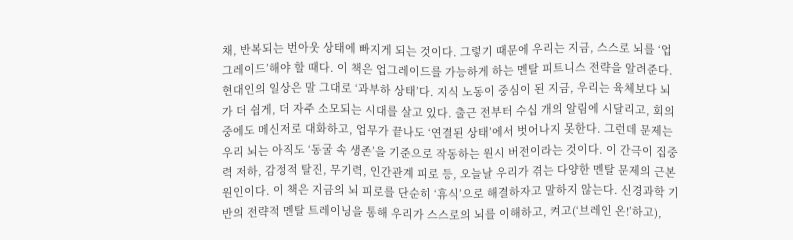채, 반복되는 번아웃 상태에 빠지게 되는 것이다. 그렇기 때문에 우리는 지금, 스스로 뇌를 ‘업그레이드’해야 할 때다. 이 책은 업그레이드를 가능하게 하는 멘탈 피트니스 전략을 알려준다. 현대인의 일상은 말 그대로 ‘과부하 상태’다. 지식 노동이 중심이 된 지금, 우리는 육체보다 뇌가 더 쉽게, 더 자주 소모되는 시대를 살고 있다. 출근 전부터 수십 개의 알림에 시달리고, 회의 중에도 메신저로 대화하고, 업무가 끝나도 ‘연결된 상태’에서 벗어나지 못한다. 그런데 문제는 우리 뇌는 아직도 ‘동굴 속 생존’을 기준으로 작동하는 원시 버전이라는 것이다. 이 간극이 집중력 저하, 감정적 탈진, 무기력, 인간관계 피로 등, 오늘날 우리가 겪는 다양한 멘탈 문제의 근본 원인이다. 이 책은 지금의 뇌 피로를 단순히 ‘휴식’으로 해결하자고 말하지 않는다. 신경과학 기반의 전략적 멘탈 트레이닝을 통해 우리가 스스로의 뇌를 이해하고, 켜고(‘브레인 온!’하고),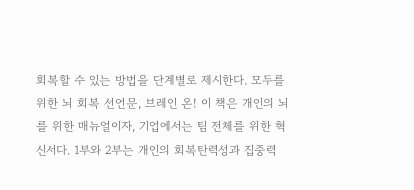회복할 수 있는 방법을 단계별로 제시한다. 모두를 위한 뇌 회복 선언문, 브레인 온! 이 책은 개인의 뇌를 위한 매뉴얼이자, 기업에서는 팀 전체를 위한 혁신서다. 1부와 2부는 개인의 회복탄력성과 집중력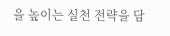을 높이는 실천 전략을 담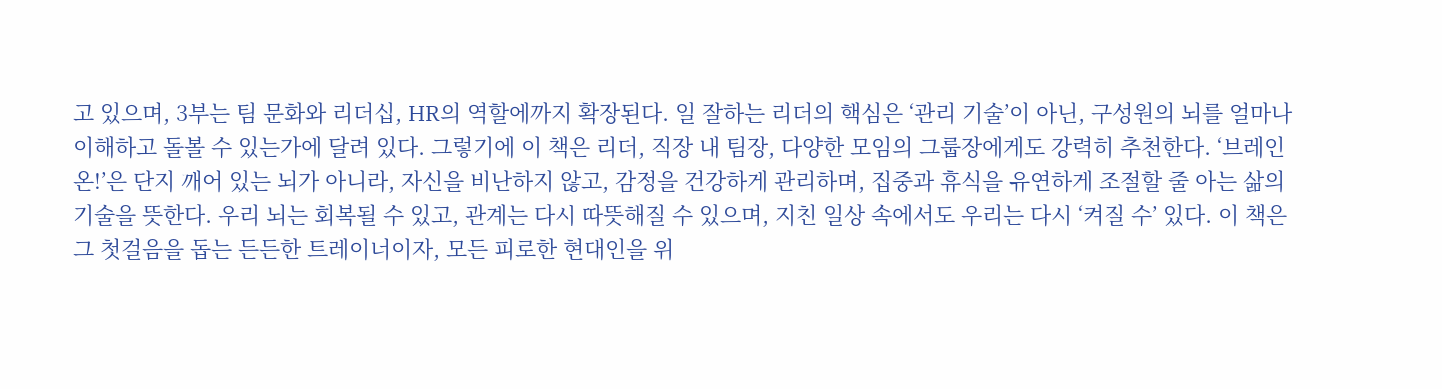고 있으며, 3부는 팀 문화와 리더십, HR의 역할에까지 확장된다. 일 잘하는 리더의 핵심은 ‘관리 기술’이 아닌, 구성원의 뇌를 얼마나 이해하고 돌볼 수 있는가에 달려 있다. 그렇기에 이 책은 리더, 직장 내 팀장, 다양한 모임의 그룹장에게도 강력히 추천한다. ‘브레인 온!’은 단지 깨어 있는 뇌가 아니라, 자신을 비난하지 않고, 감정을 건강하게 관리하며, 집중과 휴식을 유연하게 조절할 줄 아는 삶의 기술을 뜻한다. 우리 뇌는 회복될 수 있고, 관계는 다시 따뜻해질 수 있으며, 지친 일상 속에서도 우리는 다시 ‘켜질 수’ 있다. 이 책은 그 첫걸음을 돕는 든든한 트레이너이자, 모든 피로한 현대인을 위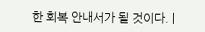한 회복 안내서가 될 것이다. |